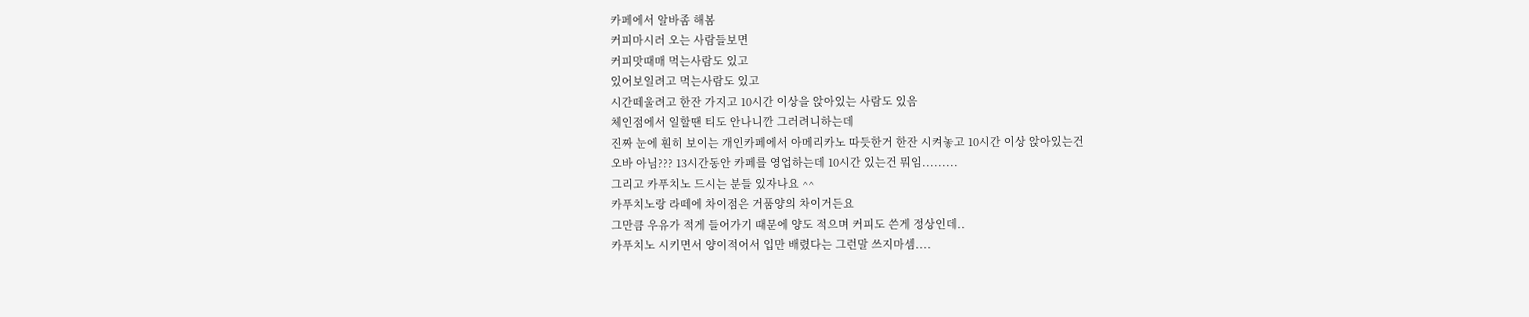카페에서 알바좀 해봄
커피마시러 오는 사람들보면
커피맛때매 먹는사람도 있고
있어보일려고 먹는사람도 있고
시간떼울려고 한잔 가지고 10시간 이상을 앉아있는 사람도 있음
체인점에서 일할땐 티도 안나니깐 그러려니하는데
진짜 눈에 훤히 보이는 개인카페에서 아메리카노 따듯한거 한잔 시켜놓고 10시간 이상 앉아있는건
오바 아님??? 13시간동안 카페를 영업하는데 10시간 있는건 뭐임.........
그리고 카푸치노 드시는 분들 있자나요 ^^
카푸치노랑 라떼에 차이점은 거품양의 차이거든요
그만큼 우유가 적게 들어가기 때문에 양도 적으며 커피도 쓴게 정상인데..
카푸치노 시키면서 양이적어서 입만 배렸다는 그런말 쓰지마셈....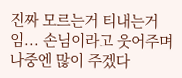진짜 모르는거 티내는거임... 손님이라고 웃어주며 나중엔 많이 주겠다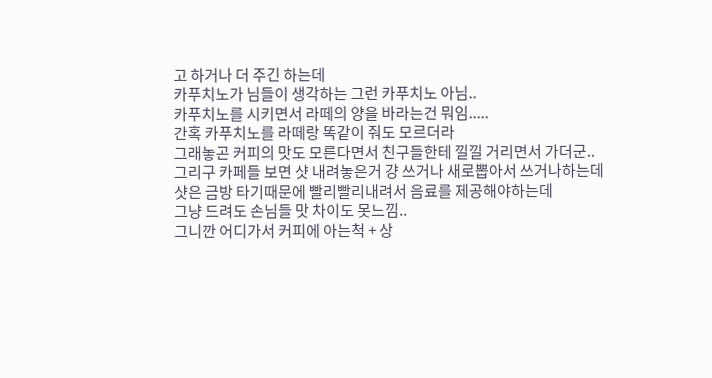고 하거나 더 주긴 하는데
카푸치노가 님들이 생각하는 그런 카푸치노 아님..
카푸치노를 시키면서 라떼의 양을 바라는건 뭐임.....
간혹 카푸치노를 라떼랑 똑같이 줘도 모르더라
그래놓곤 커피의 맛도 모른다면서 친구들한테 낄낄 거리면서 가더군..
그리구 카페들 보면 샷 내려놓은거 걍 쓰거나 새로뽑아서 쓰거나하는데
샷은 금방 타기때문에 빨리빨리내려서 음료를 제공해야하는데
그냥 드려도 손님들 맛 차이도 못느낌..
그니깐 어디가서 커피에 아는척 + 상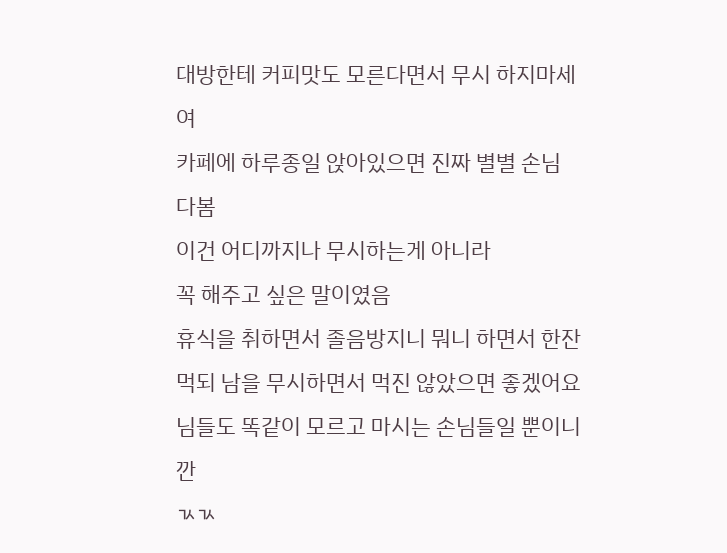대방한테 커피맛도 모른다면서 무시 하지마세여
카페에 하루종일 앉아있으면 진짜 별별 손님 다봄
이건 어디까지나 무시하는게 아니라
꼭 해주고 싶은 말이였음
휴식을 취하면서 졸음방지니 뭐니 하면서 한잔 먹되 남을 무시하면서 먹진 않았으면 좋겠어요
님들도 똑같이 모르고 마시는 손님들일 뿐이니깐
ㄳㄳ